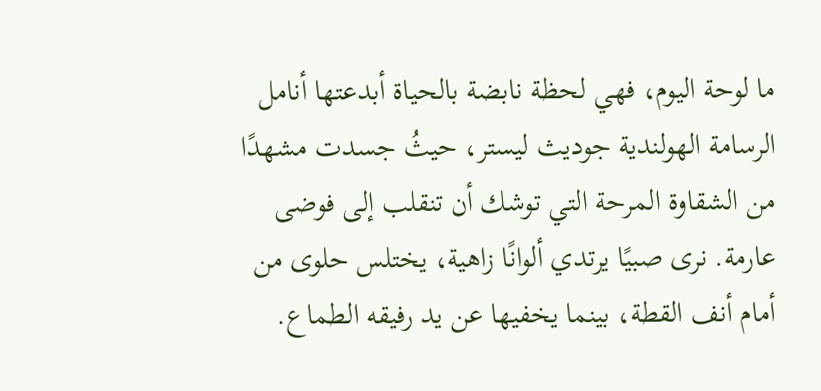ما لوحة اليوم، فهي لحظة نابضة بالحياة أبدعتها أنامل الرسامة الهولندية جوديث ليستر، حيثُ جسدت مشهدًا من الشقاوة المرحة التي توشك أن تنقلب إلى فوضى عارمة. نرى صبيًا يرتدي ألوانًا زاهية، يختلس حلوى من أمام أنف القطة، بينما يخفيها عن يد رفيقه الطماع.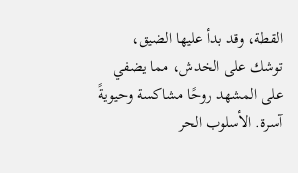القطة، وقد بدأ عليها الضيق، توشك على الخدش، مما يضفي على المشهد روحًا مشاكسة وحيويةً آسرة. الأسلوب الحر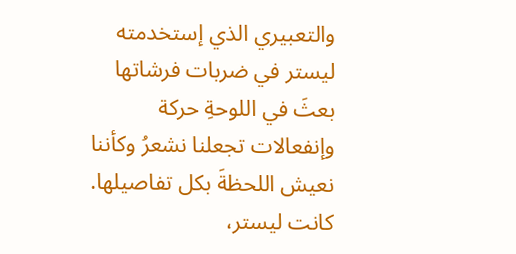والتعبيري الذي إستخدمته ليستر في ضربات فرشاتها بعثَ في اللوحةِ حركة وإنفعالات تجعلنا نشعرُ وكأننا نعيش اللحظةَ بكل تفاصيلها. كانت ليستر،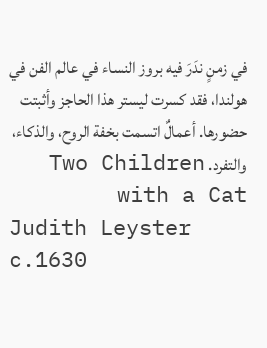في زمنٍ ندَرَ فيه بروز النساء في عالم الفن في هولندا، فقد كسرت ليستر هذا الحاجز وأثبتت حضورها. أعمالٌ اتسمت بخفة الروح، والذكاء، والتفرد. Two Children with a Cat
Judith Leyster
c.1630